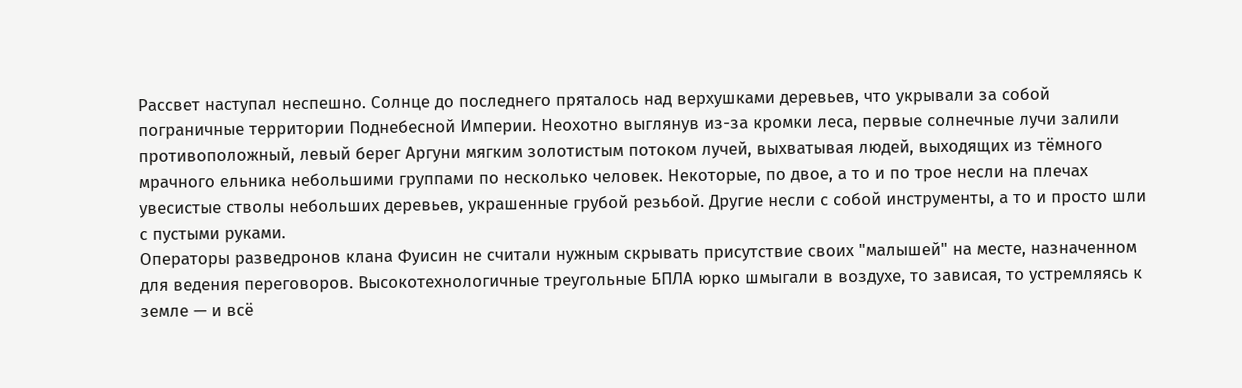Рассвет наступал неспешно. Солнце до последнего пряталось над верхушками деревьев, что укрывали за собой пограничные территории Поднебесной Империи. Неохотно выглянув из-за кромки леса, первые солнечные лучи залили противоположный, левый берег Аргуни мягким золотистым потоком лучей, выхватывая людей, выходящих из тёмного мрачного ельника небольшими группами по несколько человек. Некоторые, по двое, а то и по трое несли на плечах увесистые стволы небольших деревьев, украшенные грубой резьбой. Другие несли с собой инструменты, а то и просто шли с пустыми руками.
Операторы разведронов клана Фуисин не считали нужным скрывать присутствие своих "малышей" на месте, назначенном для ведения переговоров. Высокотехнологичные треугольные БПЛА юрко шмыгали в воздухе, то зависая, то устремляясь к земле — и всё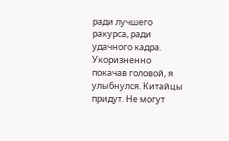ради лучшего ракурса, ради удачного кадра.
Укоризненно покачав головой, я улыбнулся. Китайцы придут. Не могут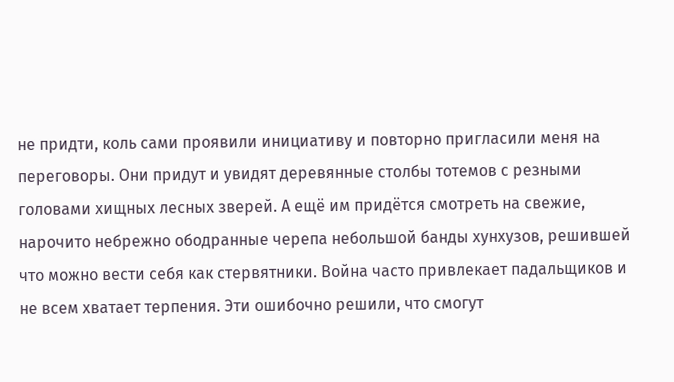не придти, коль сами проявили инициативу и повторно пригласили меня на переговоры. Они придут и увидят деревянные столбы тотемов с резными головами хищных лесных зверей. А ещё им придётся смотреть на свежие, нарочито небрежно ободранные черепа небольшой банды хунхузов, решившей что можно вести себя как стервятники. Война часто привлекает падальщиков и не всем хватает терпения. Эти ошибочно решили, что смогут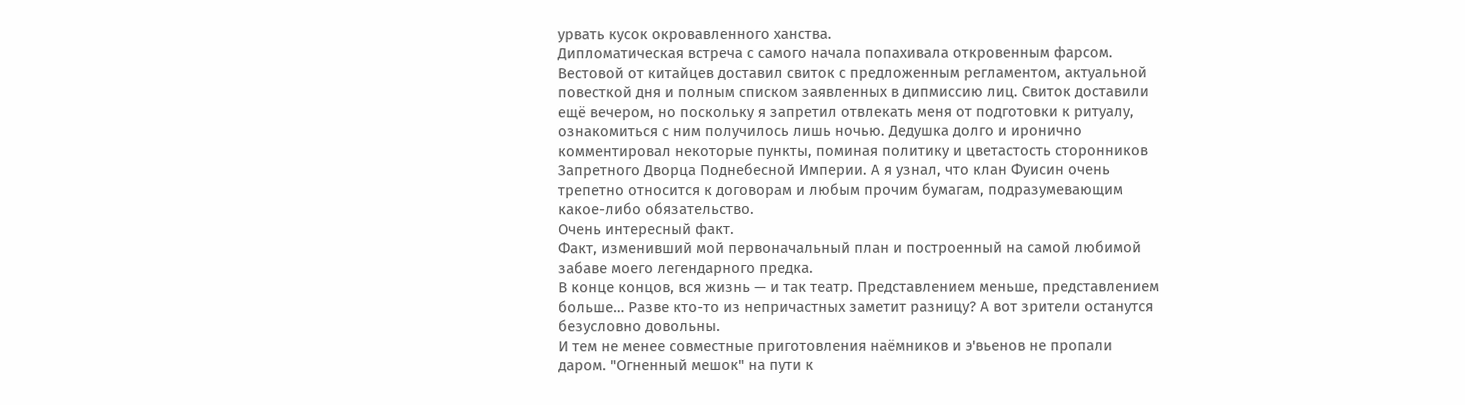урвать кусок окровавленного ханства.
Дипломатическая встреча с самого начала попахивала откровенным фарсом. Вестовой от китайцев доставил свиток с предложенным регламентом, актуальной повесткой дня и полным списком заявленных в дипмиссию лиц. Свиток доставили ещё вечером, но поскольку я запретил отвлекать меня от подготовки к ритуалу, ознакомиться с ним получилось лишь ночью. Дедушка долго и иронично комментировал некоторые пункты, поминая политику и цветастость сторонников Запретного Дворца Поднебесной Империи. А я узнал, что клан Фуисин очень трепетно относится к договорам и любым прочим бумагам, подразумевающим какое-либо обязательство.
Очень интересный факт.
Факт, изменивший мой первоначальный план и построенный на самой любимой забаве моего легендарного предка.
В конце концов, вся жизнь — и так театр. Представлением меньше, представлением больше… Разве кто-то из непричастных заметит разницу? А вот зрители останутся безусловно довольны.
И тем не менее совместные приготовления наёмников и э'вьенов не пропали даром. "Огненный мешок" на пути к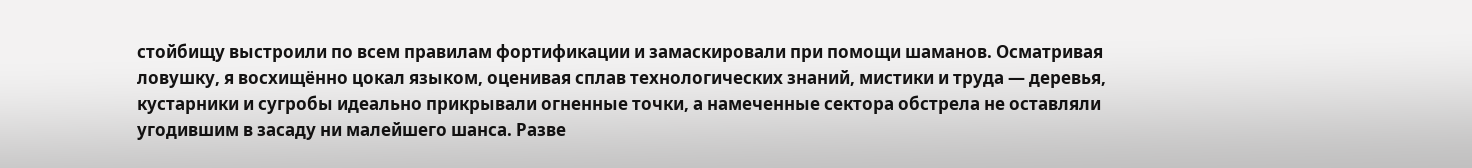стойбищу выстроили по всем правилам фортификации и замаскировали при помощи шаманов. Осматривая ловушку, я восхищённо цокал языком, оценивая сплав технологических знаний, мистики и труда — деревья, кустарники и сугробы идеально прикрывали огненные точки, а намеченные сектора обстрела не оставляли угодившим в засаду ни малейшего шанса. Разве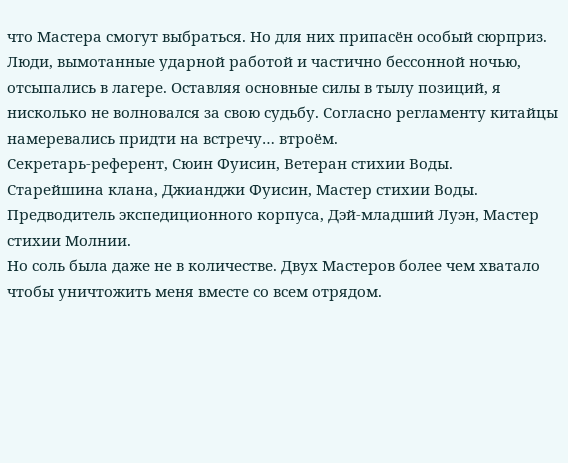что Мастера смогут выбраться. Но для них припасён особый сюрприз.
Люди, вымотанные ударной работой и частично бессонной ночью, отсыпались в лагере. Оставляя основные силы в тылу позиций, я нисколько не волновался за свою судьбу. Согласно регламенту китайцы намеревались придти на встречу… втроём.
Секретарь-референт, Сюин Фуисин, Ветеран стихии Воды.
Старейшина клана, Джианджи Фуисин, Мастер стихии Воды.
Предводитель экспедиционного корпуса, Дэй-младший Луэн, Мастер стихии Молнии.
Но соль была даже не в количестве. Двух Мастеров более чем хватало чтобы уничтожить меня вместе со всем отрядом.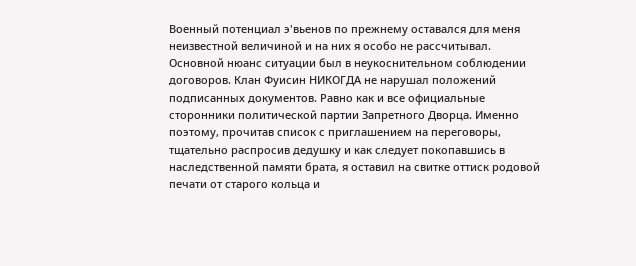Военный потенциал э'вьенов по прежнему оставался для меня неизвестной величиной и на них я особо не рассчитывал. Основной нюанс ситуации был в неукоснительном соблюдении договоров. Клан Фуисин НИКОГДА не нарушал положений подписанных документов. Равно как и все официальные сторонники политической партии Запретного Дворца. Именно поэтому, прочитав список с приглашением на переговоры, тщательно распросив дедушку и как следует покопавшись в наследственной памяти брата, я оставил на свитке оттиск родовой печати от старого кольца и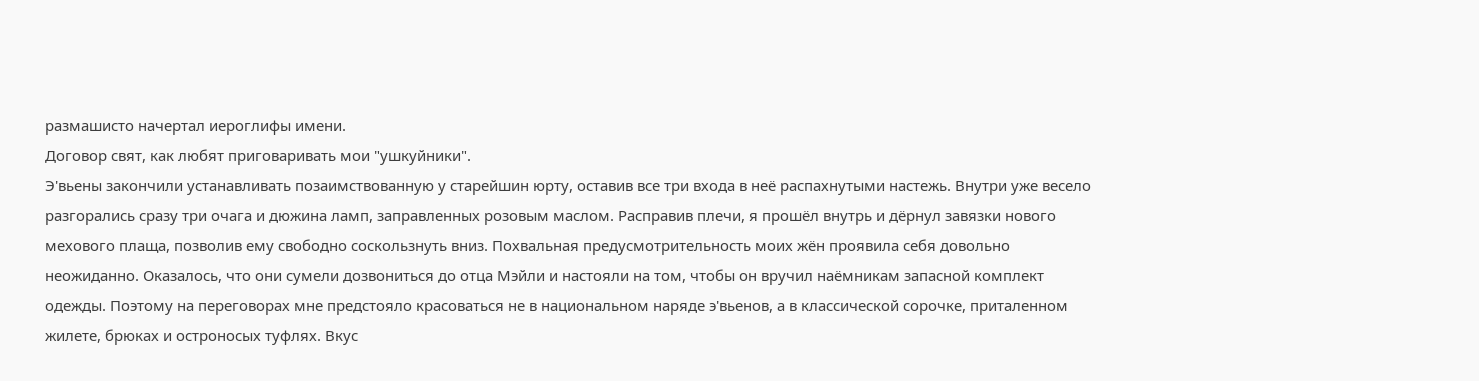размашисто начертал иероглифы имени.
Договор свят, как любят приговаривать мои "ушкуйники".
Э'вьены закончили устанавливать позаимствованную у старейшин юрту, оставив все три входа в неё распахнутыми настежь. Внутри уже весело разгорались сразу три очага и дюжина ламп, заправленных розовым маслом. Расправив плечи, я прошёл внутрь и дёрнул завязки нового мехового плаща, позволив ему свободно соскользнуть вниз. Похвальная предусмотрительность моих жён проявила себя довольно неожиданно. Оказалось, что они сумели дозвониться до отца Мэйли и настояли на том, чтобы он вручил наёмникам запасной комплект одежды. Поэтому на переговорах мне предстояло красоваться не в национальном наряде э'вьенов, а в классической сорочке, приталенном жилете, брюках и остроносых туфлях. Вкус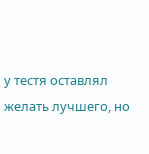у тестя оставлял желать лучшего, но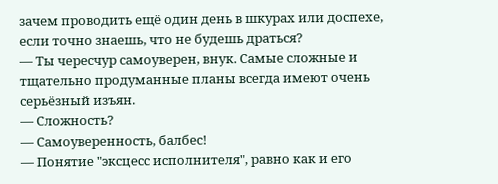зачем проводить ещё один день в шкурах или доспехе, если точно знаешь, что не будешь драться?
— Ты чересчур самоуверен, внук. Самые сложные и тщательно продуманные планы всегда имеют очень серьёзный изъян.
— Сложность?
— Самоуверенность, балбес!
— Понятие "эксцесс исполнителя", равно как и его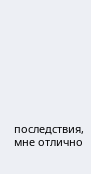последствия, мне отлично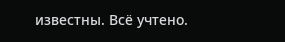известны. Всё учтено.